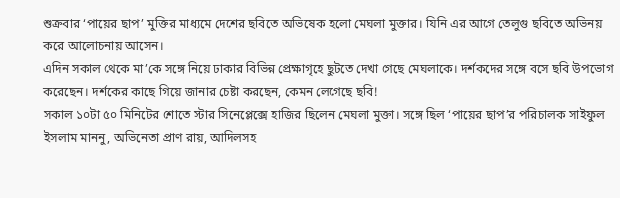শুক্রবার ‘পায়ের ছাপ’ মুক্তির মাধ্যমে দেশের ছবিতে অভিষেক হলো মেঘলা মুক্তার। যিনি এর আগে তেলুগু ছবিতে অভিনয় করে আলোচনায় আসেন।
এদিন সকাল থেকে মা’কে সঙ্গে নিয়ে ঢাকার বিভিন্ন প্রেক্ষাগৃহে ছুটতে দেখা গেছে মেঘলাকে। দর্শকদের সঙ্গে বসে ছবি উপভোগ করেছেন। দর্শকের কাছে গিয়ে জানার চেষ্টা করছেন, কেমন লেগেছে ছবি!
সকাল ১০টা ৫০ মিনিটের শোতে স্টার সিনেপ্লেক্সে হাজির ছিলেন মেঘলা মুক্তা। সঙ্গে ছিল ‘পায়ের ছাপ’র পরিচালক সাইফুল ইসলাম মাননু, অভিনেতা প্রাণ রায়, আদিলসহ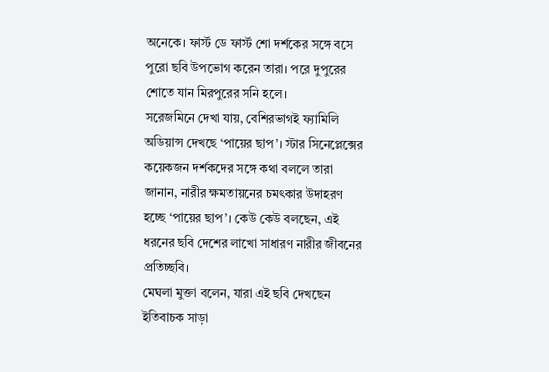অনেকে। ফার্স্ট ডে ফার্স্ট শো দর্শকের সঙ্গে বসে পুরো ছবি উপভোগ করেন তারা। পরে দুপুরের শোতে যান মিরপুরের সনি হলে।
সরেজমিনে দেখা যায়, বেশিরভাগই ফ্যামিলি অডিয়ান্স দেখছে ‘পায়ের ছাপ’। স্টার সিনেপ্লেক্সের কয়েকজন দর্শকদের সঙ্গে কথা বললে তারা জানান, নারীর ক্ষমতায়নের চমৎকার উদাহরণ হচ্ছে ‘পায়ের ছাপ’। কেউ কেউ বলছেন, এই ধরনের ছবি দেশের লাখো সাধারণ নারীর জীবনের প্রতিচ্ছবি।
মেঘলা মুক্তা বলেন, যারা এই ছবি দেখছেন ইতিবাচক সাড়া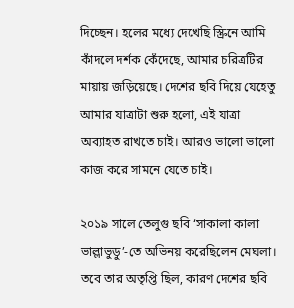দিচ্ছেন। হলের মধ্যে দেখেছি স্ক্রিনে আমি কাঁদলে দর্শক কেঁদেছে, আমার চরিত্রটির মায়ায় জড়িয়েছে। দেশের ছবি দিয়ে যেহেতু আমার যাত্রাটা শুরু হলো, এই যাত্রা অব্যাহত রাখতে চাই। আরও ভালো ভালো কাজ করে সামনে যেতে চাই।

২০১৯ সালে তেলুগু ছবি ‘সাকালা কালা ভাল্লাভুডু’-তে অভিনয় করেছিলেন মেঘলা। তবে তার অতৃপ্তি ছিল, কারণ দেশের ছবি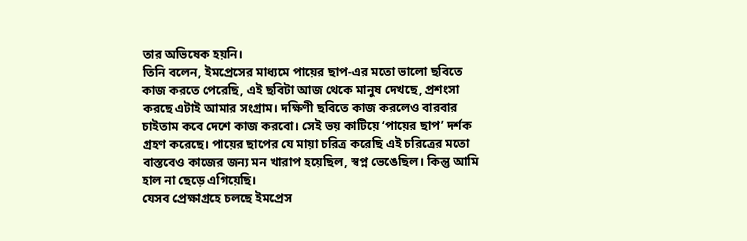তার অভিষেক হয়নি।
তিনি বলেন, ইমপ্রেসের মাধ্যমে পায়ের ছাপ-এর মতো ভালো ছবিতে কাজ করতে পেরেছি, এই ছবিটা আজ থেকে মানুষ দেখছে, প্রশংসা করছে এটাই আমার সংগ্রাম। দক্ষিণী ছবিতে কাজ করলেও বারবার চাইতাম কবে দেশে কাজ করবো। সেই ভয় কাটিয়ে ‘পায়ের ছাপ’ দর্শক গ্রহণ করেছে। পায়ের ছাপের যে মায়া চরিত্র করেছি এই চরিত্রের মতো বাস্তবেও কাজের জন্য মন খারাপ হয়েছিল, স্বপ্ন ভেঙেছিল। কিন্তু আমি হাল না ছেড়ে এগিয়েছি।
যেসব প্রেক্ষাগ্রহে চলছে ইমপ্রেস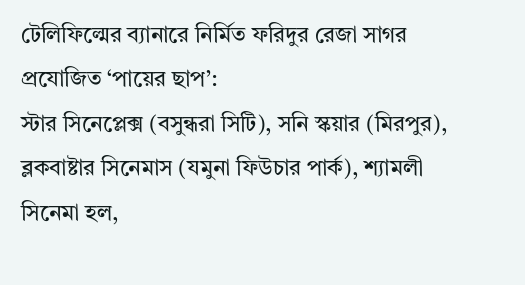টেলিফিল্মের ব্যানারে নির্মিত ফরিদুর রেজা সাগর প্রযোজিত ‘পায়ের ছাপ’:
স্টার সিনেপ্লেক্স (বসুন্ধরা সিটি), সনি স্কয়ার (মিরপুর), ব্লকবাষ্টার সিনেমাস (যমুনা ফিউচার পার্ক), শ্যামলী সিনেমা হল,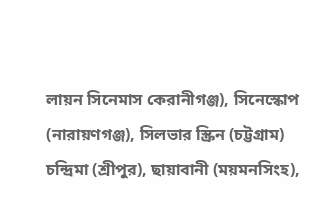লায়ন সিনেমাস কেরানীগঞ্জ), সিনেস্কোপ (নারায়ণগঞ্জ), সিলভার স্ক্রিন (চট্টগ্রাম) চন্দ্রিমা (শ্রীপুর), ছায়াবানী (ময়মনসিংহ),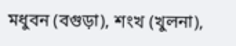মধুবন (বগুড়া), শংখ (খুলনা),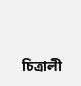চিত্রালী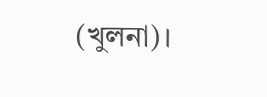(খুলনা)।